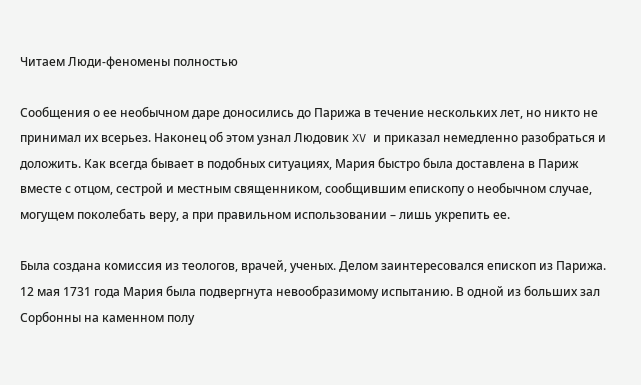Читаем Люди-феномены полностью

Сообщения о ее необычном даре доносились до Парижа в течение нескольких лет, но никто не принимал их всерьез. Наконец об этом узнал Людовик XV и приказал немедленно разобраться и доложить. Как всегда бывает в подобных ситуациях, Мария быстро была доставлена в Париж вместе с отцом, сестрой и местным священником, сообщившим епископу о необычном случае, могущем поколебать веру, а при правильном использовании – лишь укрепить ее.

Была создана комиссия из теологов, врачей, ученых. Делом заинтересовался епископ из Парижа. 12 мая 1731 года Мария была подвергнута невообразимому испытанию. В одной из больших зал Сорбонны на каменном полу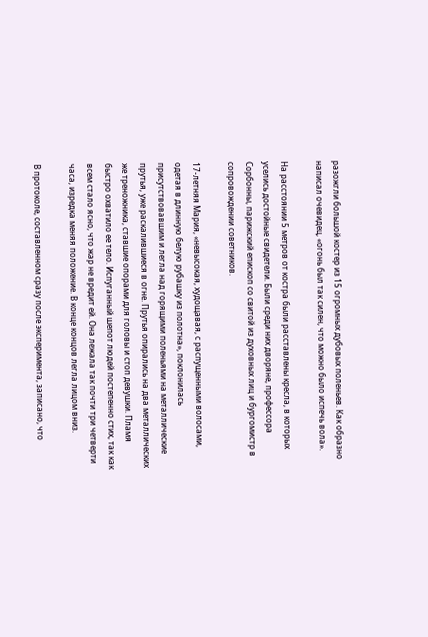разожгли большой костер из 15 огромных дубовых поленьев. Как образно написал очевидец, «огонь был так силен, что можно было испечь вола».

На расстоянии 5 метров от костра были расставлены кресла, в которых уселись достойные свидетели. Были среди них дворяне, профессора Сорбонны, парижский епископ со свитой из духовных лиц и бургомистр в сопровождении советников.

17-летняя Мария, «невысокая, худощавая, с распущенными волосами, одетая в длинную белую рубашку из полотна», поклонилась присутствовавшим и легла над горящими поленьями на металлические прутья, уже раскалившиеся в огне. Прутья опирались на два металлических же треножника, ставшие опорами для головы и стоп девушки. Пламя быстро охватило ее тело. Испуганный шепот людей постепенно стих, так как всем стало ясно, что жар не вредит ей. Она лежала так почти три четверти часа, изредка меняя положение. В конце концов легла лицом вниз.

В протоколе, составленном сразу после эксперимента, записано, что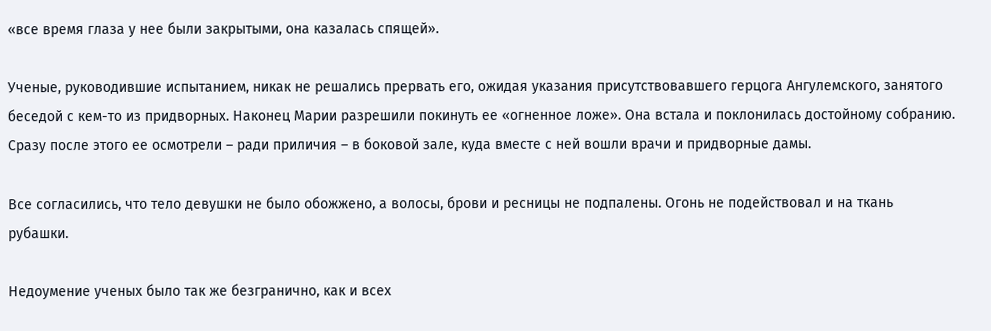«все время глаза у нее были закрытыми, она казалась спящей».

Ученые, руководившие испытанием, никак не решались прервать его, ожидая указания присутствовавшего герцога Ангулемского, занятого беседой с кем-то из придворных. Наконец Марии разрешили покинуть ее «огненное ложе». Она встала и поклонилась достойному собранию. Сразу после этого ее осмотрели – ради приличия – в боковой зале, куда вместе с ней вошли врачи и придворные дамы.

Все согласились, что тело девушки не было обожжено, а волосы, брови и ресницы не подпалены. Огонь не подействовал и на ткань рубашки.

Недоумение ученых было так же безгранично, как и всех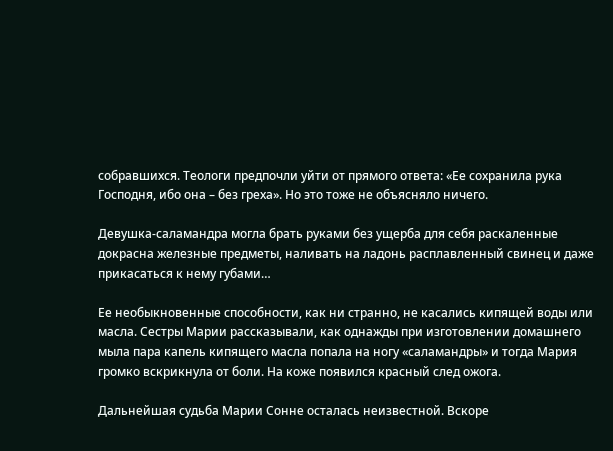собравшихся. Теологи предпочли уйти от прямого ответа: «Ее сохранила рука Господня, ибо она – без греха». Но это тоже не объясняло ничего.

Девушка-саламандра могла брать руками без ущерба для себя раскаленные докрасна железные предметы, наливать на ладонь расплавленный свинец и даже прикасаться к нему губами…

Ее необыкновенные способности, как ни странно, не касались кипящей воды или масла. Сестры Марии рассказывали, как однажды при изготовлении домашнего мыла пара капель кипящего масла попала на ногу «саламандры» и тогда Мария громко вскрикнула от боли. На коже появился красный след ожога.

Дальнейшая судьба Марии Сонне осталась неизвестной. Вскоре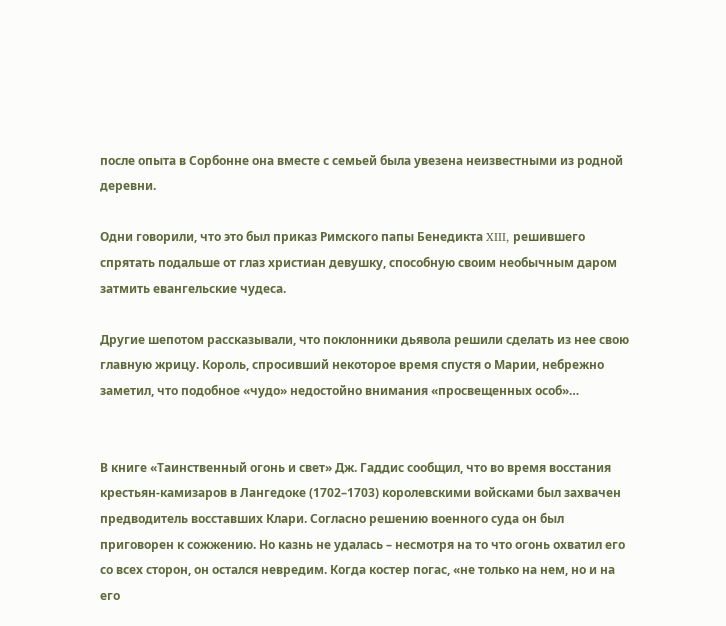после опыта в Сорбонне она вместе с семьей была увезена неизвестными из родной деревни.

Одни говорили, что это был приказ Римского папы Бенедикта XIII, решившего спрятать подальше от глаз христиан девушку, способную своим необычным даром затмить евангельские чудеса.

Другие шепотом рассказывали, что поклонники дьявола решили сделать из нее свою главную жрицу. Король, спросивший некоторое время спустя о Марии, небрежно заметил, что подобное «чудо» недостойно внимания «просвещенных особ»…


В книге «Таинственный огонь и свет» Дж. Гаддис сообщил, что во время восстания крестьян-камизаров в Лангедоке (1702–1703) королевскими войсками был захвачен предводитель восставших Клари. Согласно решению военного суда он был приговорен к сожжению. Но казнь не удалась – несмотря на то что огонь охватил его со всех сторон, он остался невредим. Когда костер погас, «не только на нем, но и на его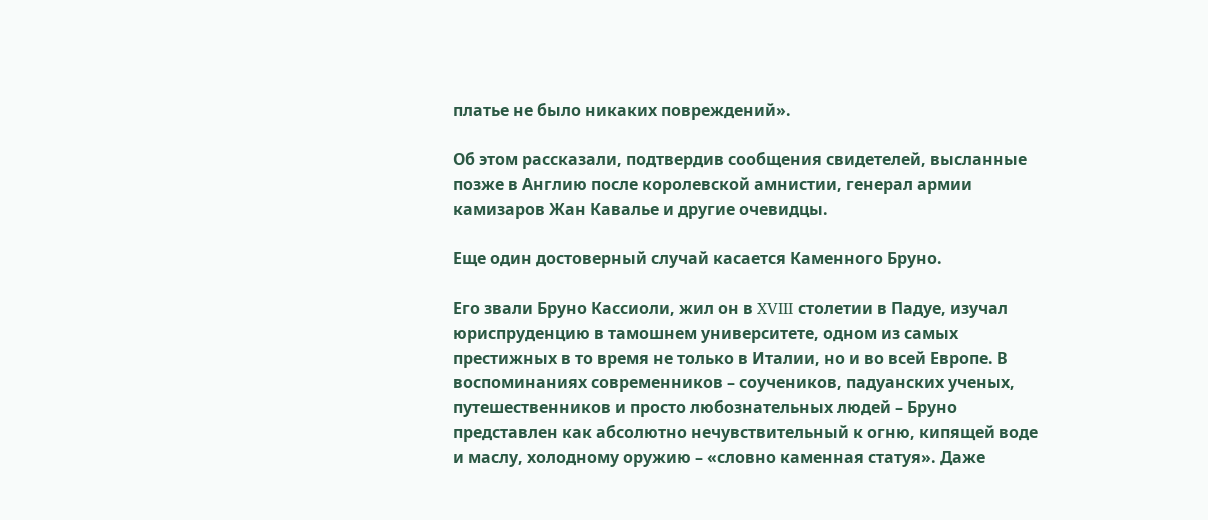платье не было никаких повреждений».

Об этом рассказали, подтвердив сообщения свидетелей, высланные позже в Англию после королевской амнистии, генерал армии камизаров Жан Кавалье и другие очевидцы.

Еще один достоверный случай касается Каменного Бруно.

Его звали Бруно Кассиоли, жил он в XVIII столетии в Падуе, изучал юриспруденцию в тамошнем университете, одном из самых престижных в то время не только в Италии, но и во всей Европе. В воспоминаниях современников – соучеников, падуанских ученых, путешественников и просто любознательных людей – Бруно представлен как абсолютно нечувствительный к огню, кипящей воде и маслу, холодному оружию – «словно каменная статуя». Даже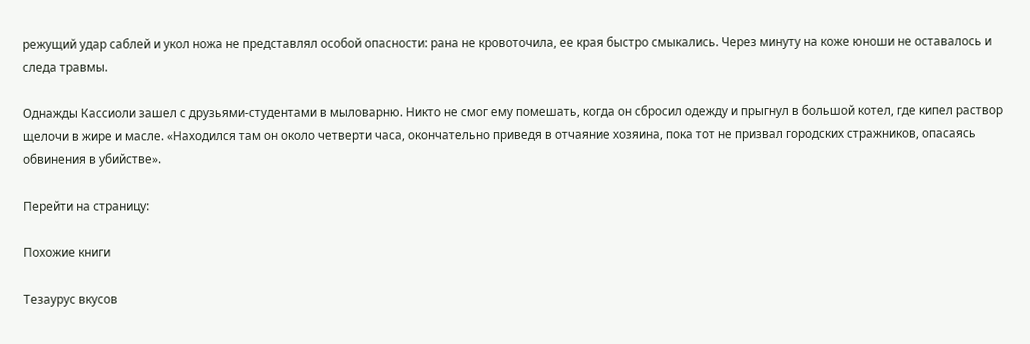режущий удар саблей и укол ножа не представлял особой опасности: рана не кровоточила, ее края быстро смыкались. Через минуту на коже юноши не оставалось и следа травмы.

Однажды Кассиоли зашел с друзьями-студентами в мыловарню. Никто не смог ему помешать, когда он сбросил одежду и прыгнул в большой котел, где кипел раствор щелочи в жире и масле. «Находился там он около четверти часа, окончательно приведя в отчаяние хозяина, пока тот не призвал городских стражников, опасаясь обвинения в убийстве».

Перейти на страницу:

Похожие книги

Тезаурус вкусов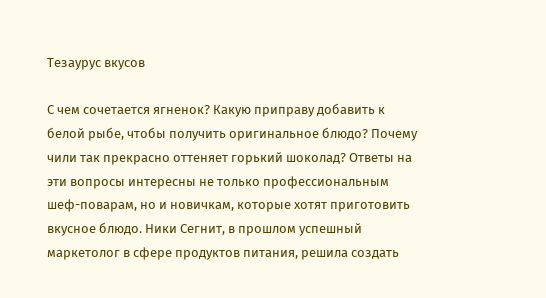Тезаурус вкусов

С чем сочетается ягненок? Какую приправу добавить к белой рыбе, чтобы получить оригинальное блюдо? Почему чили так прекрасно оттеняет горький шоколад? Ответы на эти вопросы интересны не только профессиональным шеф-поварам, но и новичкам, которые хотят приготовить вкусное блюдо. Ники Сегнит, в прошлом успешный маркетолог в сфере продуктов питания, решила создать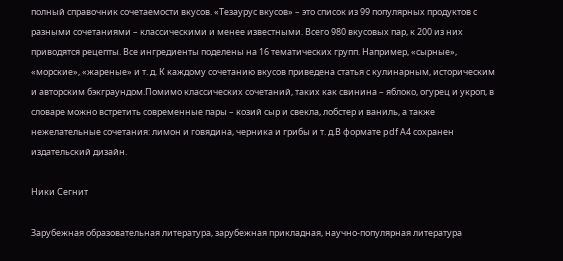полный справочник сочетаемости вкусов. «Тезаурус вкусов» – это список из 99 популярных продуктов с разными сочетаниями – классическими и менее известными. Всего 980 вкусовых пар, к 200 из них приводятся рецепты. Все ингредиенты поделены на 16 тематических групп. Например, «сырные», «морские», «жареные» и т. д. К каждому сочетанию вкусов приведена статья с кулинарным, историческим и авторским бэкграундом.Помимо классических сочетаний, таких как свинина – яблоко, огурец и укроп, в словаре можно встретить современные пары – козий сыр и свекла, лобстер и ваниль, а также нежелательные сочетания: лимон и говядина, черника и грибы и т. д.В формате pdf A4 сохранен издательский дизайн.

Ники Сегнит

Зарубежная образовательная литература, зарубежная прикладная, научно-популярная литература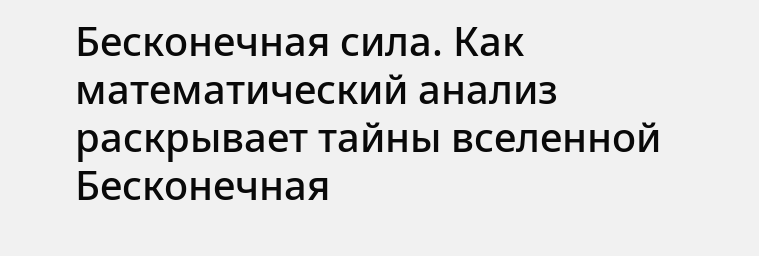Бесконечная сила. Как математический анализ раскрывает тайны вселенной
Бесконечная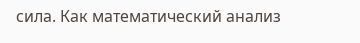сила. Как математический анализ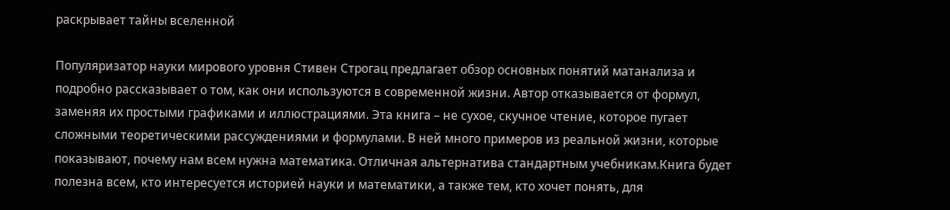раскрывает тайны вселенной

Популяризатор науки мирового уровня Стивен Строгац предлагает обзор основных понятий матанализа и подробно рассказывает о том, как они используются в современной жизни. Автор отказывается от формул, заменяя их простыми графиками и иллюстрациями. Эта книга – не сухое, скучное чтение, которое пугает сложными теоретическими рассуждениями и формулами. В ней много примеров из реальной жизни, которые показывают, почему нам всем нужна математика. Отличная альтернатива стандартным учебникам.Книга будет полезна всем, кто интересуется историей науки и математики, а также тем, кто хочет понять, для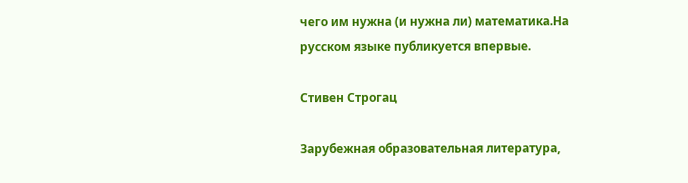чего им нужна (и нужна ли) математика.На русском языке публикуется впервые.

Стивен Строгац

Зарубежная образовательная литература,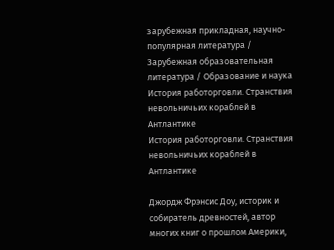зарубежная прикладная, научно-популярная литература / Зарубежная образовательная литература / Образование и наука
История работорговли. Странствия невольничьих кораблей в Антлантике
История работорговли. Странствия невольничьих кораблей в Антлантике

Джордж Фрэнсис Доу, историк и собиратель древностей, автор многих книг о прошлом Америки,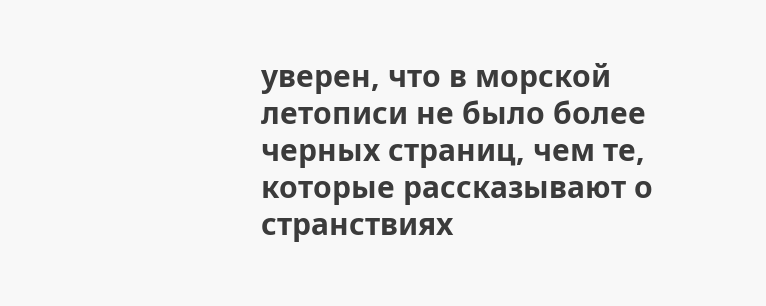уверен, что в морской летописи не было более черных страниц, чем те, которые рассказывают о странствиях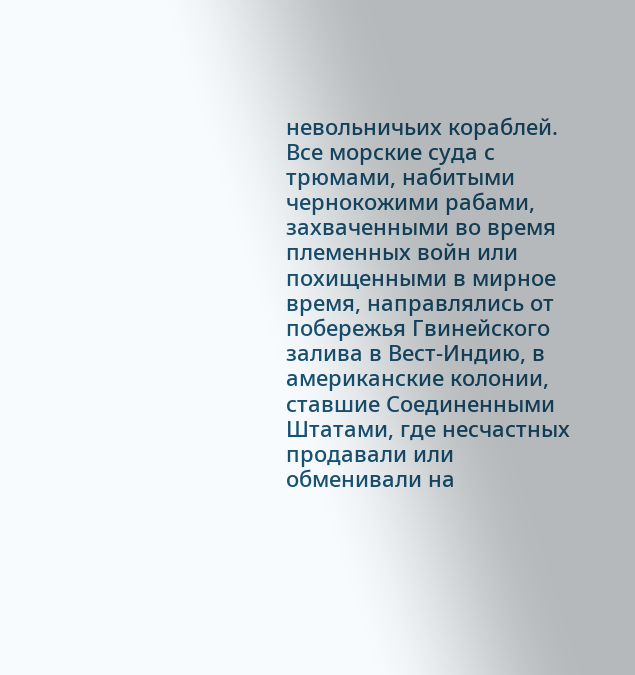невольничьих кораблей. Все морские суда с трюмами, набитыми чернокожими рабами, захваченными во время племенных войн или похищенными в мирное время, направлялись от побережья Гвинейского залива в Вест-Индию, в американские колонии, ставшие Соединенными Штатами, где несчастных продавали или обменивали на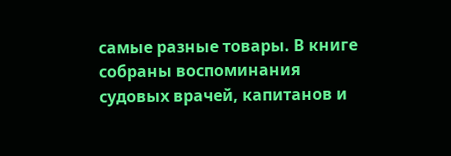самые разные товары. В книге собраны воспоминания судовых врачей, капитанов и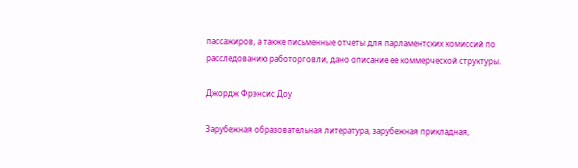пассажиров, а также письменные отчеты для парламентских комиссий по расследованию работорговли, дано описание ее коммерческой структуры.

Джордж Фрэнсис Доу

Зарубежная образовательная литература, зарубежная прикладная,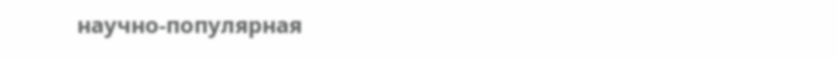научно-популярная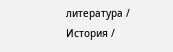литература / История /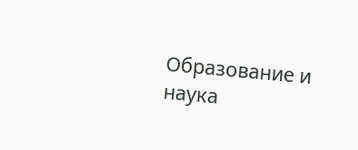Образование и наука